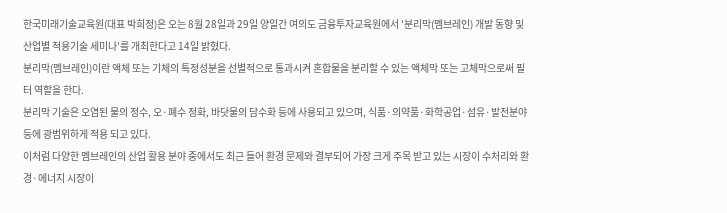한국미래기술교육원(대표 박희정)은 오는 8월 28일과 29일 양일간 여의도 금융투자교육원에서 '분리막(멤브레인) 개발 동향 및 산업별 적용기술 세미나'를 개최한다고 14일 밝혔다.
분리막(멤브레인)이란 액체 또는 기체의 특정성분을 선별적으로 통과시켜 혼합물을 분리할 수 있는 액체막 또는 고체막으로써 필터 역할을 한다.
분리막 기술은 오염된 물의 정수, 오·폐수 정화, 바닷물의 담수화 등에 사용되고 있으며, 식품·의약품·화학공업·섬유·발전분야 등에 광범위하게 적용 되고 있다.
이처럼 다양한 멤브레인의 산업 활용 분야 중에서도 최근 들어 환경 문제와 결부되어 가장 크게 주목 받고 있는 시장이 수처리와 환경·에너지 시장이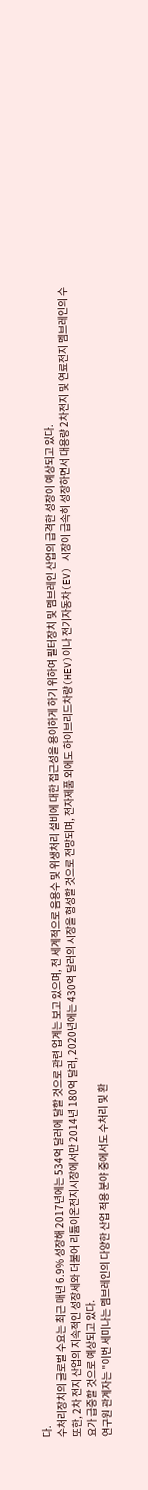다.
수처리장치의 글로벌 수요는 최근 매년 6.9% 성장해 2017년에는 534억 달러에 달할 것으로 관련 업계는 보고 있으며, 전 세계적으로 음용수 및 위생처리 설비에 대한 접근성을 용이하게 하기 위하여 필터장치 및 멤브레인 산업의 급격한 성장이 예상되고 있다.
또한, 2차 전지 산업의 지속적인 성장세와 더불어 리튬이온전지시장에서만 2014년 180억 달러, 2020년에는 430억 달러의 시장을 형성할 것으로 전망되며, 전자제품 외에도 하이브리드차량(HEV)이나 전기자동차(EV) 시장이 급속히 성장하면서 대용량 2차전지 및 연료전지 멤브레인의 수요가 급증할 것으로 예상되고 있다.
연구원 관계자는 "이번 세미나는 멤브레인의 다양한 산업 적용 분야 중에서도 수처리 및 환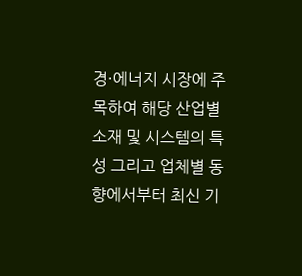경·에너지 시장에 주목하여 해당 산업별 소재 및 시스템의 특성 그리고 업체별 동향에서부터 최신 기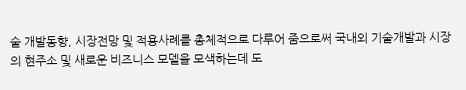술 개발동향, 시장전망 및 적용사례를 총체적으로 다루어 줌으로써 국내외 기술개발과 시장의 현주소 및 새로운 비즈니스 모델을 모색하는데 도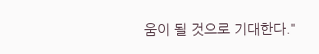움이 될 것으로 기대한다."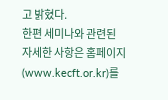고 밝혔다.
한편 세미나와 관련된 자세한 사항은 홈페이지(www.kecft.or.kr)를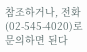참조하거나, 전화(02-545-4020)로 문의하면 된다